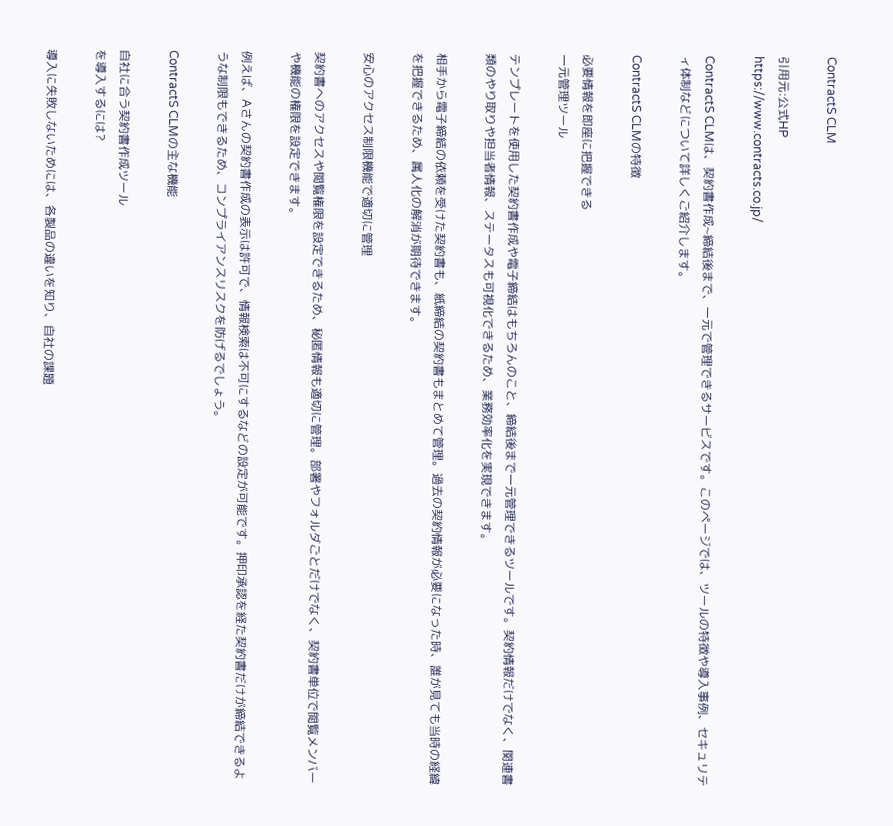ContractS CLM

引用元:公式HP
https://www.contracts.co.jp/

ContractS CLMは、契約書作成~締結後まで、一元で管理できるサービスです。このページでは、ツールの特徴や導入事例、セキュリティ体制などについて詳しくご紹介します。

ContractS CLMの特徴

必要情報を即座に把握できる
一元管理ツール

テンプレートを使用した契約書作成や電子締結はもちろんのこと、締結後まで一元管理できるツールです。契約情報だけでなく、関連書類のやり取りや担当者情報、ステータスも可視化できるため、業務効率化を実現できます。

相手から電子締結の依頼を受けた契約書も、紙締結の契約書もまとめて管理。過去の契約情報が必要になった時、誰が見ても当時の経緯を把握できるため、属人化の解消が期待できます。

安心のアクセス制限機能で適切に管理

契約書へのアクセスや閲覧権限を設定できるため、秘匿情報も適切に管理。部署やフォルダごとだけでなく、契約書単位で閲覧メンバーや機能の権限を設定できます。

例えば、Aさんの契約書作成の表示は許可で、情報検索は不可にするなどの設定が可能です。押印承認を経た契約書だけが締結できるような制限もできるため、コンプライアンスリスクを防げるでしょう。

ContractS CLMの主な機能

自社に合う契約書作成ツール
を導入するには?

導入に失敗しないためには、各製品の違いを知り、自社の課題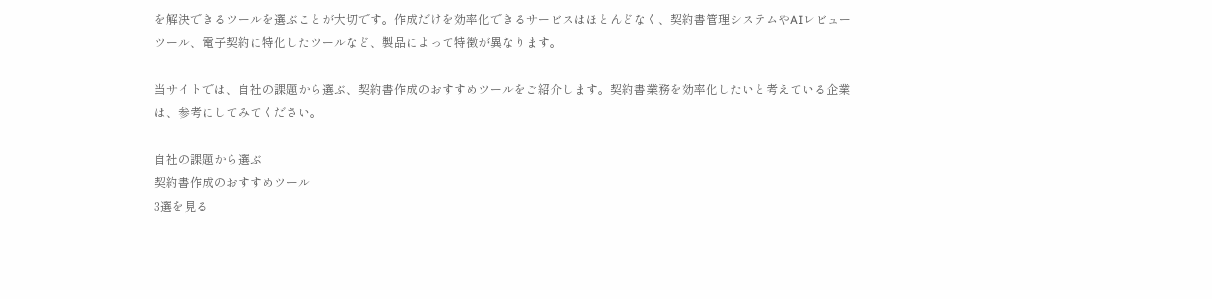を解決できるツールを選ぶことが大切です。作成だけを効率化できるサービスはほとんどなく、契約書管理システムやAIレビューツール、電子契約に特化したツールなど、製品によって特徴が異なります。

当サイトでは、自社の課題から選ぶ、契約書作成のおすすめツールをご紹介します。契約書業務を効率化したいと考えている企業は、参考にしてみてください。

自社の課題から選ぶ
契約書作成のおすすめツール
3選を見る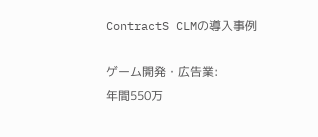ContractS CLMの導入事例

ゲーム開発・広告業:
年間550万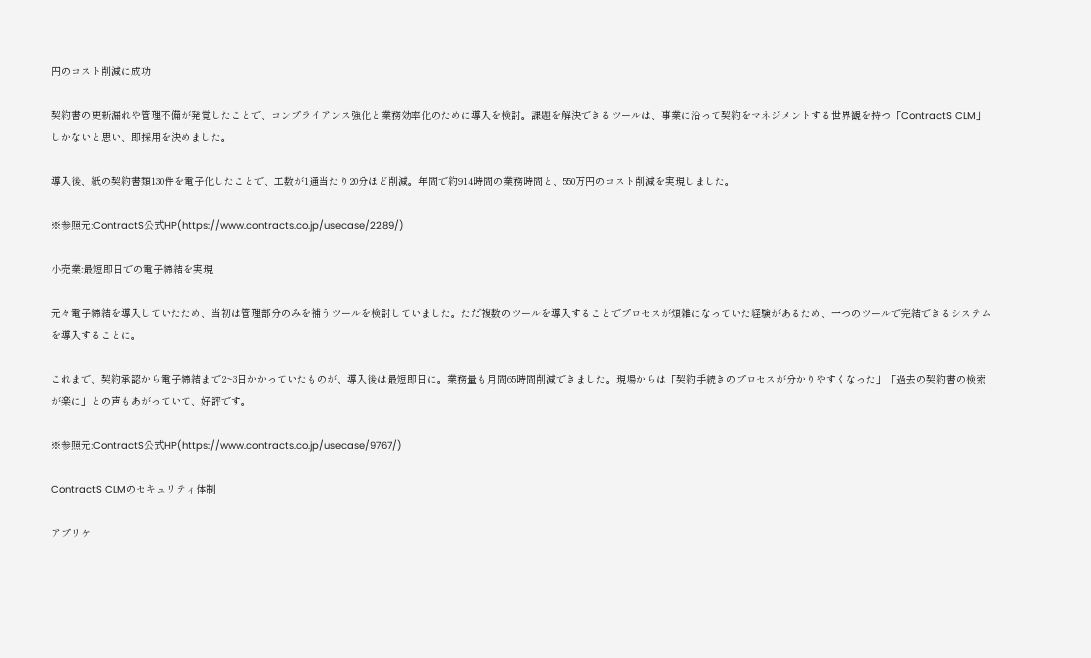円のコスト削減に成功

契約書の更新漏れや管理不備が発覚したことで、コンプライアンス強化と業務効率化のために導入を検討。課題を解決できるツールは、事業に沿って契約をマネジメントする世界観を持つ「ContractS CLM」しかないと思い、即採用を決めました。

導入後、紙の契約書類130件を電子化したことで、工数が1通当たり20分ほど削減。年間で約914時間の業務時間と、550万円のコスト削減を実現しました。

※参照元:ContractS公式HP(https://www.contracts.co.jp/usecase/2289/)

小売業:最短即日での電子締結を実現

元々電子締結を導入していたため、当初は管理部分のみを補うツールを検討していました。ただ複数のツールを導入することでプロセスが煩雑になっていた経験があるため、一つのツールで完結できるシステムを導入することに。

これまで、契約承認から電子締結まで2~3日かかっていたものが、導入後は最短即日に。業務量も月間65時間削減できました。現場からは「契約手続きのプロセスが分かりやすくなった」「過去の契約書の検索が楽に」との声もあがっていて、好評です。

※参照元:ContractS公式HP(https://www.contracts.co.jp/usecase/9767/)

ContractS CLMのセキュリティ体制

アプリケ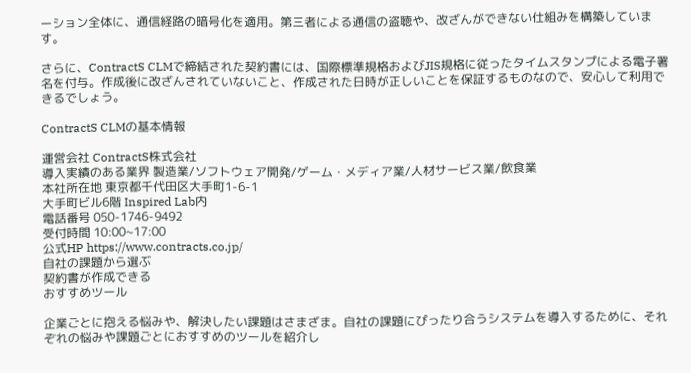ーション全体に、通信経路の暗号化を適用。第三者による通信の盗聴や、改ざんができない仕組みを構築しています。

さらに、ContractS CLMで締結された契約書には、国際標準規格およびJIS規格に従ったタイムスタンプによる電子署名を付与。作成後に改ざんされていないこと、作成された日時が正しいことを保証するものなので、安心して利用できるでしょう。

ContractS CLMの基本情報

運営会社 ContractS株式会社
導入実績のある業界 製造業/ソフトウェア開発/ゲーム・メディア業/人材サービス業/飲食業
本社所在地 東京都千代田区大手町1-6-1
大手町ビル6階 Inspired Lab内
電話番号 050-1746-9492
受付時間 10:00~17:00
公式HP https://www.contracts.co.jp/
自社の課題から選ぶ
契約書が作成できる
おすすめツール

企業ごとに抱える悩みや、解決したい課題はさまざま。自社の課題にぴったり合うシステムを導入するために、それぞれの悩みや課題ごとにおすすめのツールを紹介し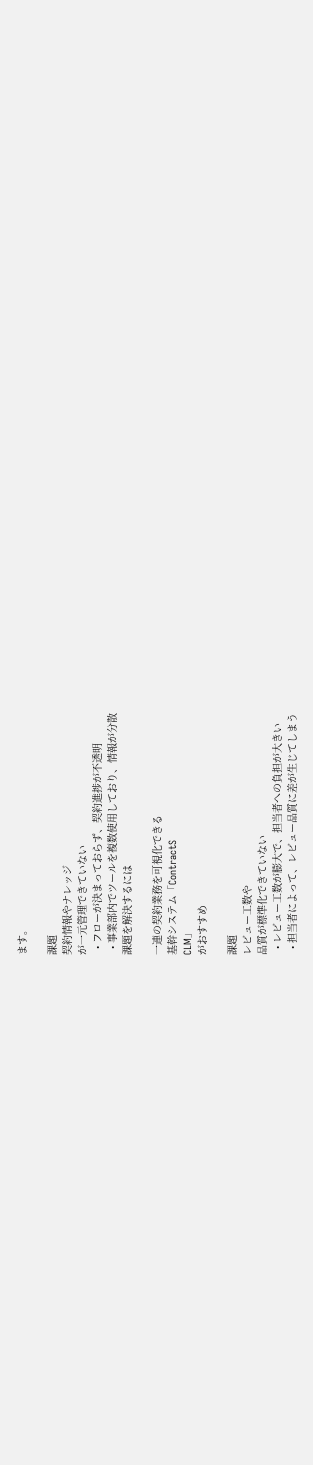ます。

課題
契約情報やナレッジ
が一元管理できていない
  • フローが決まっておらず、契約進捗が不透明
  • 事業部内でツールを複数使用しており、情報が分散
課題を解決するには

一連の契約業務を可視化できる
基幹システム「ContractS
CLM」
がおすすめ

課題
レビュー工数や
品質が標準化できていない
  • レビュー工数が膨大で、担当者への負担が大きい
  • 担当者によって、レビュー品質に差が生じてしまう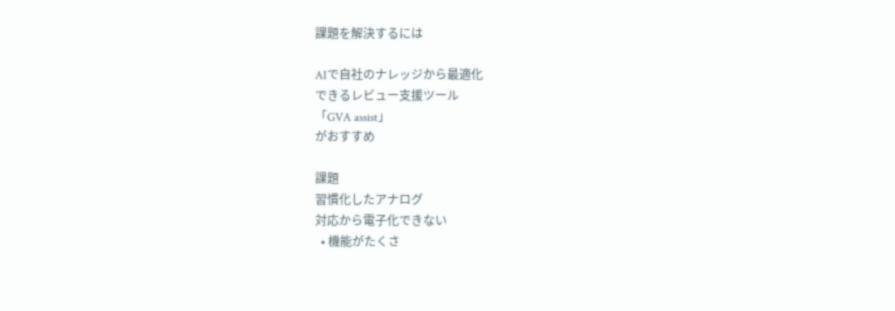課題を解決するには

AIで自社のナレッジから最適化
できるレビュー支援ツール
「GVA assist」
がおすすめ

課題
習慣化したアナログ
対応から電子化できない
  • 機能がたくさ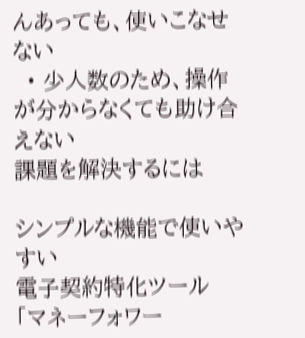んあっても、使いこなせない
  • 少人数のため、操作が分からなくても助け合えない
課題を解決するには

シンプルな機能で使いやすい
電子契約特化ツール
「マネーフォワー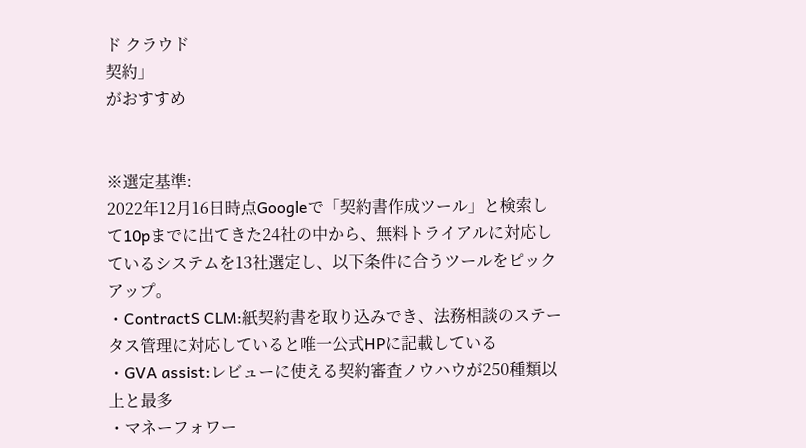ド クラウド
契約」
がおすすめ


※選定基準:
2022年12月16日時点Googleで「契約書作成ツール」と検索して10pまでに出てきた24社の中から、無料トライアルに対応しているシステムを13社選定し、以下条件に合うツールをピックアップ。
・ContractS CLM:紙契約書を取り込みでき、法務相談のステータス管理に対応していると唯一公式HPに記載している
・GVA assist:レビューに使える契約審査ノウハウが250種類以上と最多
・マネーフォワー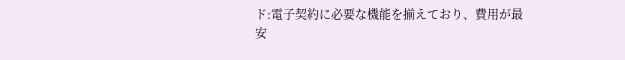ド:電子契約に必要な機能を揃えており、費用が最安